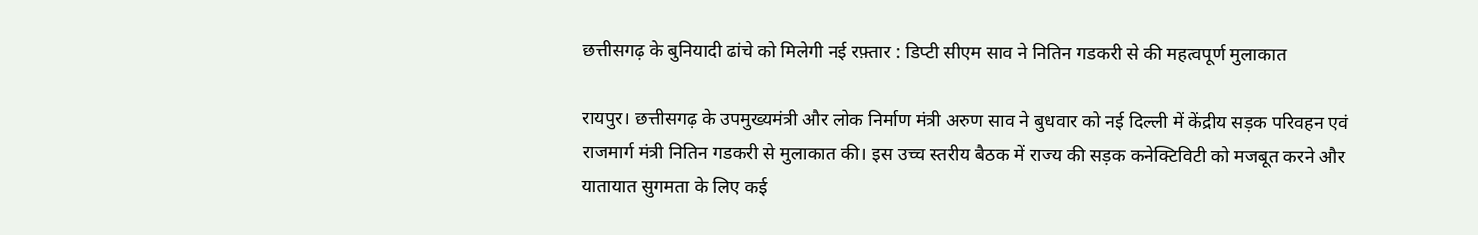छत्तीसगढ़ के बुनियादी ढांचे को मिलेगी नई रफ़्तार : डिप्टी सीएम साव ने नितिन गडकरी से की महत्वपूर्ण मुलाकात

रायपुर। छत्तीसगढ़ के उपमुख्यमंत्री और लोक निर्माण मंत्री अरुण साव ने बुधवार को नई दिल्ली में केंद्रीय सड़क परिवहन एवं राजमार्ग मंत्री नितिन गडकरी से मुलाकात की। इस उच्च स्तरीय बैठक में राज्य की सड़क कनेक्टिविटी को मजबूत करने और यातायात सुगमता के लिए कई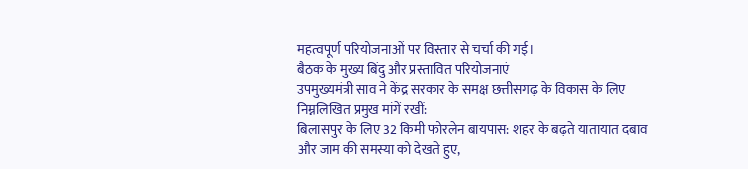महत्वपूर्ण परियोजनाओं पर विस्तार से चर्चा की गई।
बैठक के मुख्य बिंदु और प्रस्तावित परियोजनाएं
उपमुख्यमंत्री साव ने केंद्र सरकार के समक्ष छत्तीसगढ़ के विकास के लिए निम्नलिखित प्रमुख मांगें रखीं:
बिलासपुर के लिए 32 किमी फोरलेन बायपास: शहर के बढ़ते यातायात दबाव और जाम की समस्या को देखते हुए,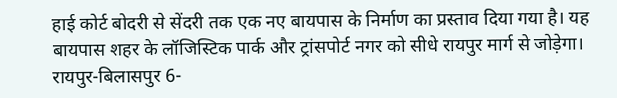हाई कोर्ट बोदरी से सेंदरी तक एक नए बायपास के निर्माण का प्रस्ताव दिया गया है। यह बायपास शहर के लॉजिस्टिक पार्क और ट्रांसपोर्ट नगर को सीधे रायपुर मार्ग से जोड़ेगा।
रायपुर-बिलासपुर 6-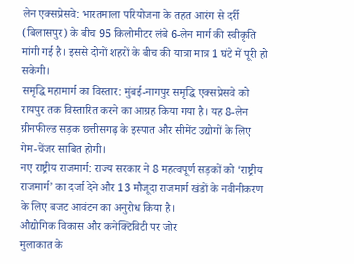लेन एक्सप्रेसवे: भारतमाला परियोजना के तहत आरंग से दर्री (बिलासपुर) के बीच 95 किलोमीटर लंबे 6-लेन मार्ग की स्वीकृति मांगी गई है। इससे दोनों शहरों के बीच की यात्रा मात्र 1 घंटे में पूरी हो सकेगी।
समृद्धि महामार्ग का विस्तार: मुंबई-नागपुर समृद्धि एक्सप्रेसवे को रायपुर तक विस्तारित करने का आग्रह किया गया है। यह 8-लेन ग्रीनफील्ड सड़क छत्तीसगढ़ के इस्पात और सीमेंट उद्योगों के लिए गेम-चेंजर साबित होगी।
नए राष्ट्रीय राजमार्ग: राज्य सरकार ने 8 महत्वपूर्ण सड़कों को ‘राष्ट्रीय राजमार्ग’ का दर्जा देने और 13 मौजूदा राजमार्ग खंडों के नवीनीकरण के लिए बजट आवंटन का अनुरोध किया है।
औद्योगिक विकास और कनेक्टिविटी पर जोर
मुलाकात के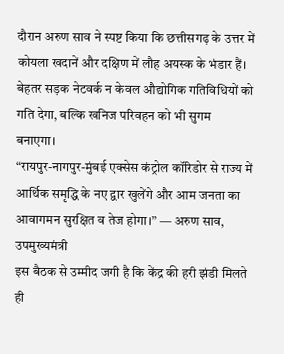दौरान अरुण साव ने स्पष्ट किया कि छत्तीसगढ़ के उत्तर में कोयला खदानें और दक्षिण में लौह अयस्क के भंडार हैं। बेहतर सड़क नेटवर्क न केवल औद्योगिक गतिविधियों को गति देगा, बल्कि खनिज परिवहन को भी सुगम बनाएगा।
“रायपुर-नागपुर-मुंबई एक्सेस कंट्रोल कॉरिडोर से राज्य में आर्थिक समृद्धि के नए द्वार खुलेंगे और आम जनता का आवागमन सुरक्षित व तेज होगा।” — अरुण साव, उपमुख्यमंत्री
इस बैठक से उम्मीद जगी है कि केंद्र की हरी झंडी मिलते ही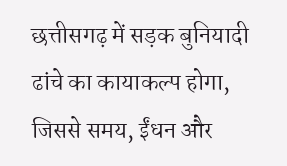छत्तीसगढ़ में सड़क बुनियादी ढांचे का कायाकल्प होगा, जिससे समय, ईंधन और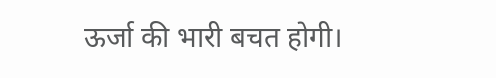ऊर्जा की भारी बचत होगी।